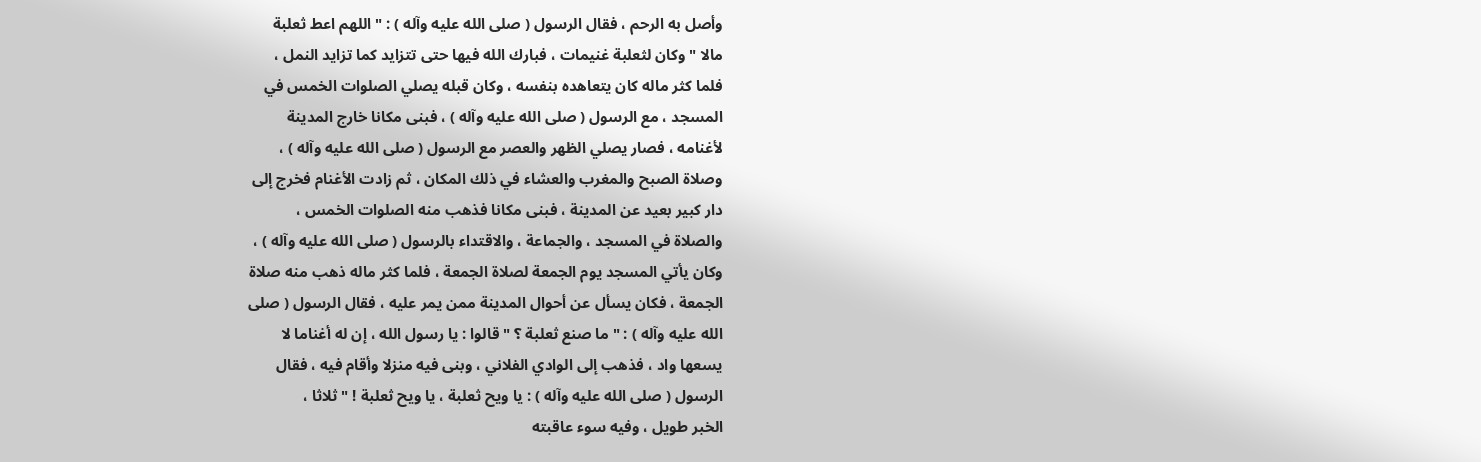وأصل به الرحم ، فقال الرسول ( صلى الله عليه وآله ) : " اللهم اعط ثعلبة
مالا " وكان لثعلبة غنيمات ، فبارك الله فيها حتى تتزايد كما تزايد النمل ،
فلما كثر ماله كان يتعاهده بنفسه ، وكان قبله يصلي الصلوات الخمس في
المسجد ، مع الرسول ( صلى الله عليه وآله ) ، فبنى مكانا خارج المدينة
لأغنامه ، فصار يصلي الظهر والعصر مع الرسول ( صلى الله عليه وآله ) ،
وصلاة الصبح والمغرب والعشاء في ذلك المكان ، ثم زادت الأغنام فخرج إلى
دار كبير بعيد عن المدينة ، فبنى مكانا فذهب منه الصلوات الخمس ،
والصلاة في المسجد ، والجماعة ، والاقتداء بالرسول ( صلى الله عليه وآله ) ،
وكان يأتي المسجد يوم الجمعة لصلاة الجمعة ، فلما كثر ماله ذهب منه صلاة
الجمعة ، فكان يسأل عن أحوال المدينة ممن يمر عليه ، فقال الرسول ( صلى
الله عليه وآله ) : " ما صنع ثعلبة ؟ " قالوا : يا رسول الله ، إن له أغناما لا
يسعها واد ، فذهب إلى الوادي الفلاني ، وبنى فيه منزلا وأقام فيه ، فقال
الرسول ( صلى الله عليه وآله ) : يا ويح ثعلبة ، يا ويح ثعلبة ! " ثلاثا ،
الخبر طويل ، وفيه سوء عاقبته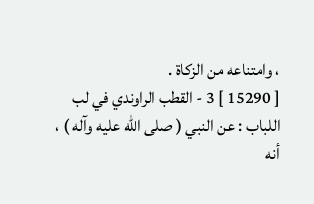، وامتناعه من الزكاة .
[ 15290 ] 3 - القطب الراوندي في لب اللباب : عن النبي ( صلى الله عليه وآله ) ،
أنه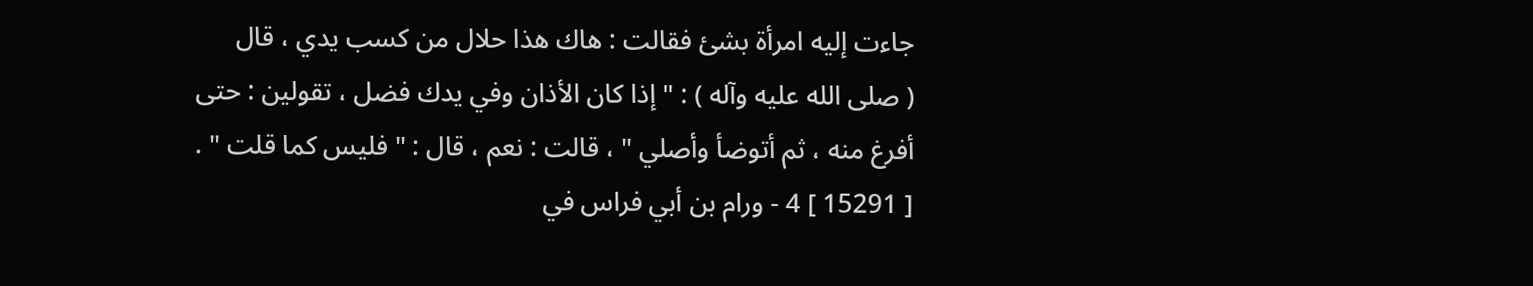جاءت إليه امرأة بشئ فقالت : هاك هذا حلال من كسب يدي ، قال
( صلى الله عليه وآله ) : " إذا كان الأذان وفي يدك فضل ، تقولين : حتى
أفرغ منه ، ثم أتوضأ وأصلي " ، قالت : نعم ، قال : " فليس كما قلت " .
[ 15291 ] 4 - ورام بن أبي فراس في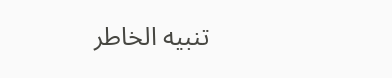تنبيه الخاطر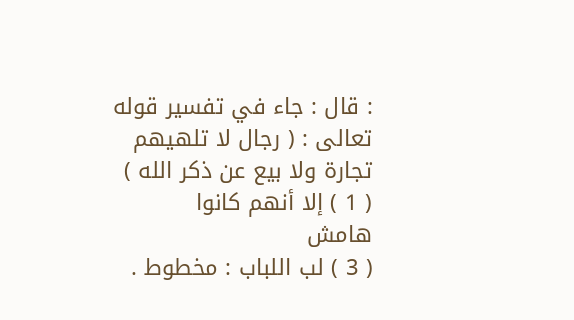: قال : جاء في تفسير قوله
تعالى : ( رجال لا تلهيهم تجارة ولا بيع عن ذكر الله ) ( 1 ) إلا أنهم كانوا
هامش
( 3 ) لب اللباب : مخطوط .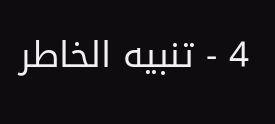4 - تنبيه الخاطر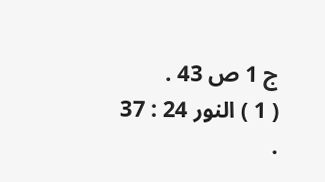ج 1 ص 43 .
( 1 ) النور 24 : 37 .